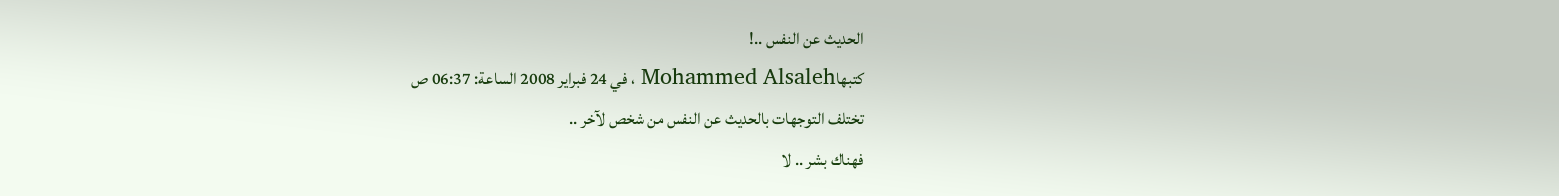الحديث عن النفس ..!
كتبهاMohammed Alsaleh ، في 24 فبراير 2008 الساعة: 06:37 ص
تختلف التوجهات بالحديث عن النفس من شخص لآخر ..
فهناك بشر .. لا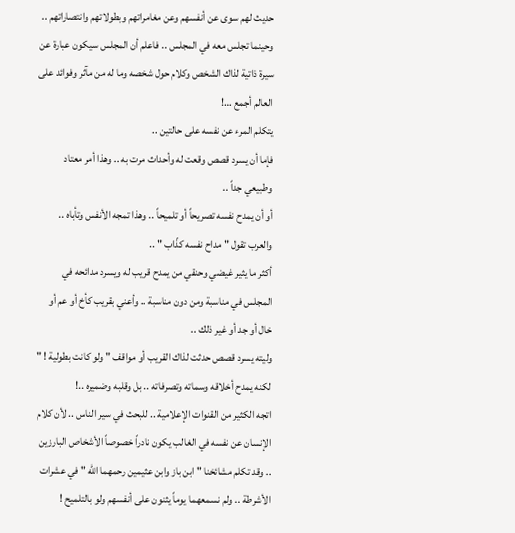حديث لهم سوى عن أنفسهم وعن مغامراتهم وبطولاتهم وانتصاراتهم .. وحينما تجلس معه في المجلس .. فاعلم أن المجلس سيكون عبارة عن سيرة ذاتية لذاك الشخص وكلام حول شخصه وما له من مآثر وفوائد على العالم أجمع …!
يتكلم المرء عن نفسه على حالتين ..
فإما أن يسرد قصص وقعت له وأحداث مرت به .. وهذا أمر معتاد وطبيعي جداً ..
أو أن يمدح نفسه تصريحاً أو تلميحاً .. وهذا تمجه الأنفس وتأباه .. والعرب تقول " مداح نفسه كذّاب " ..
أكثر ما يثير غيضي وحنقي من يمدح قريب له ويسرد مدائحه في المجلس في مناسبة ومن دون مناسبة .. وأعني بقريب كأخ أو عم أو خال أو جد أو غير ذلك ..
وليته يسرد قصص حدثت لذاك القريب أو مواقف " ولو كانت بطولية ! " لكنه يمدح أخلاقه وسماته وتصرفاته .. بل وقلبه وضميره ..!
اتجه الكثير من القنوات الإعلامية .. للبحث في سير الناس .. لأن كلام الإنسان عن نفسه في الغالب يكون نادراً خصوصاً الأشخاص البارزين .. وقد تكلم مشائخنا " ابن باز وابن عثيمين رحمهما الله " في عشرات الأشرطة .. ولم نسمعهما يوماً يثنون على أنفسهم ولو بالتلميح !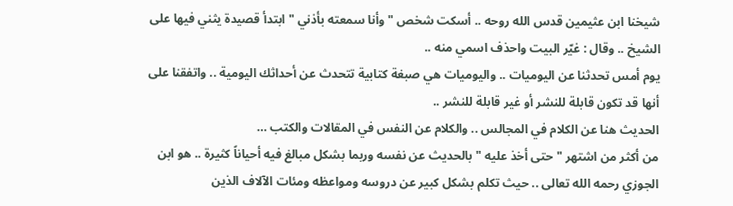شيخنا ابن عثيمين قدس الله روحه .. أسكت شخص " وأنا سمعته بأذني " ابتدأ قصيدة يثني فيها على الشيخ .. وقال : غيّر البيت واحذف اسمي منه ..
يوم أمس تحدثنا عن اليوميات .. واليوميات هي صبغة كتابية تتحدث عن أحداثك اليومية .. واتفقنا على أنها قد تكون قابلة للنشر أو غير قابلة للنشر ..
الحديث هنا عن الكلام في المجالس .. والكلام عن النفس في المقالات والكتب …
من أكثر من اشتهر " حتى أخذ عليه " بالحديث عن نفسه وربما بشكل مبالغ فيه أحياناً كثيرة .. هو ابن الجوزي رحمه الله تعالى .. حيث تكلم بشكل كبير عن دروسه ومواعظه ومئات الآلاف الذين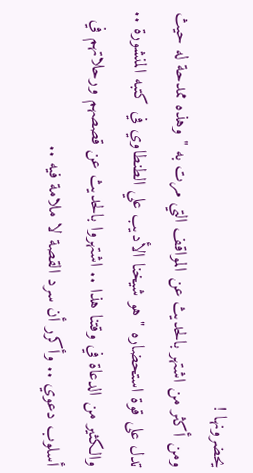يحضرونها !
ومن أكثر من اشتهر بالحديث عن المواقف التي مرت به " وهذه ممدحة له حيث تدل على قوة استحضاره " هو شيخنا الأديب علي الطنطاوي في كتبه المنشورة ..
والكثير من الدعاة في وقتنا هذا .. اشتهروا بالحديث عن قصصهم ورحلاتهم في أسلوب دعوي .. وأكرر أن سرد القصة لا ملامة فيه ..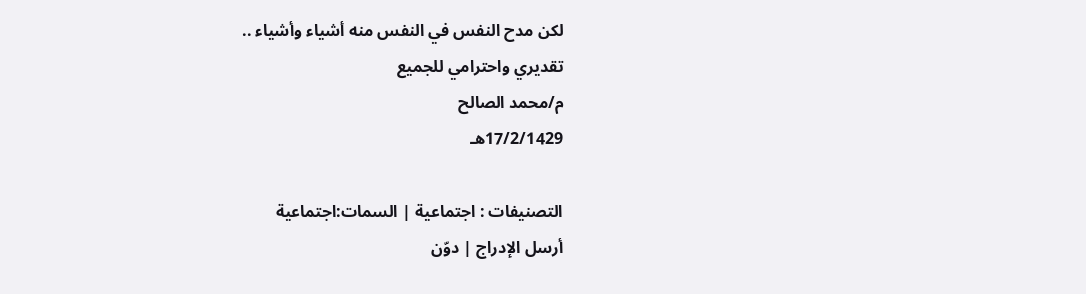لكن مدح النفس في النفس منه أشياء وأشياء ..
تقديري واحترامي للجميع
م/محمد الصالح
17/2/1429هـ

التصنيفات : اجتماعية | السمات:اجتماعية
أرسل الإدراج | دوّن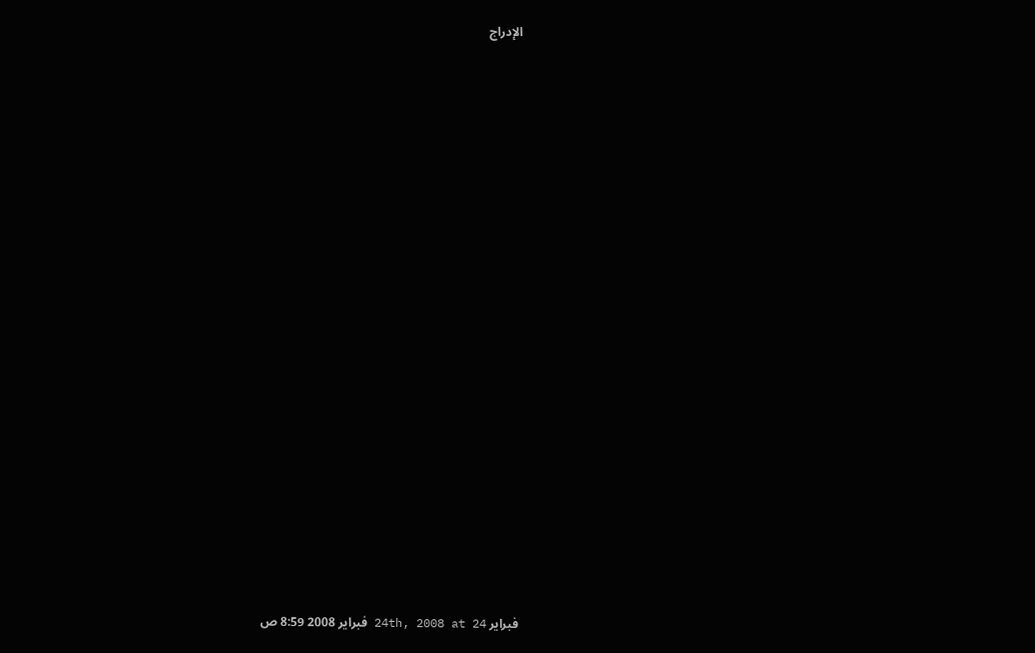الإدراج

























فبراير 24th, 2008 at 24 فبراير 2008 8:59 ص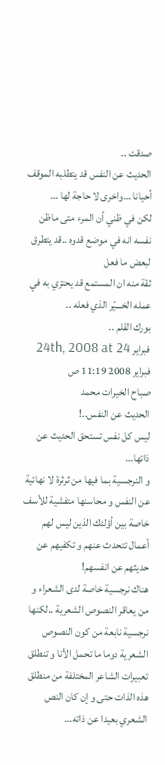صدقت ..
الحديث عن النفس قد يتطلبه الموقف أحيانا …واخرى لا حاجة لها …
لكن في ظني أن المرء متى ماظن نفسه انه في موضع قدوه ..قد يتطرق لبعض ما فعل
ثقة منه ان المستمع قد يحتزي به في عمله الخـــيّر الذي فعله ..
بورك القلم ..
فبراير 24th, 2008 at 24 فبراير 2008 11:19 ص
صباح الخيرات محمد
الحديث عن النفس..!
ليس كل نفس تستحق الحديث عن ذاتها…
و النرجسية بما فيها من ثرثرة لا نهائية عن النفس و محاسنها متفشية للأسف خاصة بين أؤلئك الذين ليس لهم أعمال تتحدث عنهم و تكفيهم عن حديثهم عن انفسهم!
هناك نرجسية خاصة لدى الشعراء و من يعاقر النصوص الشعرية ..لكنها نرجسية نابعة من كون النصوص الشعرية دوما ما تحمل الأنا و تنطلق تعبيرات الشاعر المختلفة من منطلق هذه الذات حتى و إن كان النص الشعري بعيدا عن ذاته…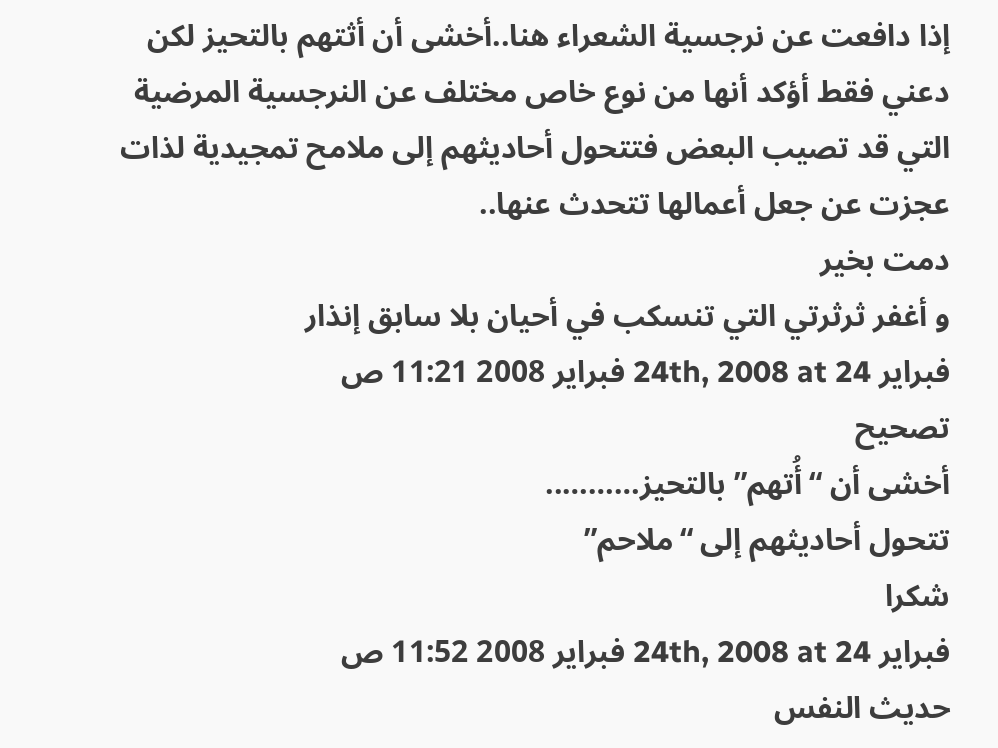إذا دافعت عن نرجسية الشعراء هنا..أخشى أن أثتهم بالتحيز لكن دعني فقط أؤكد أنها من نوع خاص مختلف عن النرجسية المرضية التي قد تصيب البعض فتتحول أحاديثهم إلى ملامح تمجيدية لذات عجزت عن جعل أعمالها تتحدث عنها..
دمت بخير
و أغفر ثرثرتي التي تنسكب في أحيان بلا سابق إنذار
فبراير 24th, 2008 at 24 فبراير 2008 11:21 ص
تصحيح
أخشى أن “أُتهم” بالتحيز………..
تتحول أحاديثهم إلى “ملاحم”
شكرا
فبراير 24th, 2008 at 24 فبراير 2008 11:52 ص
حديث النفس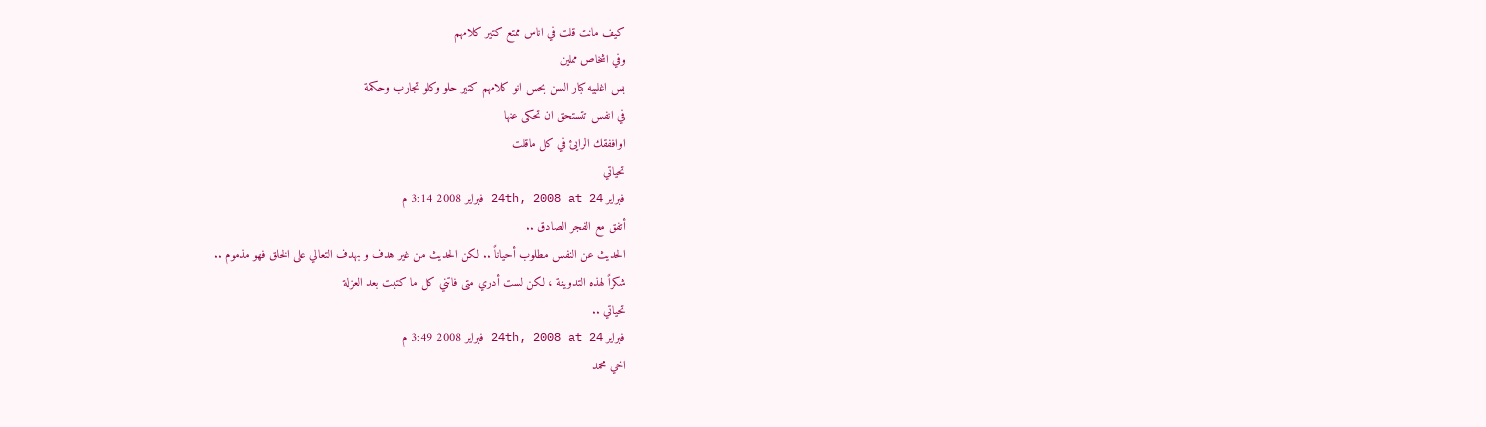كيف مانت قلت في اناس ممتع كتير كلامهم
وفي اشخاص مملين
بس اغلبيه كبار السن بحس انو كلامهم كتير حلو وكلو تجارب وحكمة
في انفس تتستحق ان تحكى عنها
اواففقك الرايئ في كل ماقلت
تحياتي
فبراير 24th, 2008 at 24 فبراير 2008 3:14 م
أتفق مع الفجر الصادق ..
الحديث عن النفس مطلوب أحياناً .. لكن الحديث من غير هدف و بهدف التعالي على الخلق فهو مذموم ..
شكراً لهذه التدوينة ، لكن لست أدري متى فاتني كل ما كتبت بعد العزلة
تحياتي ..
فبراير 24th, 2008 at 24 فبراير 2008 3:49 م
اخي محمد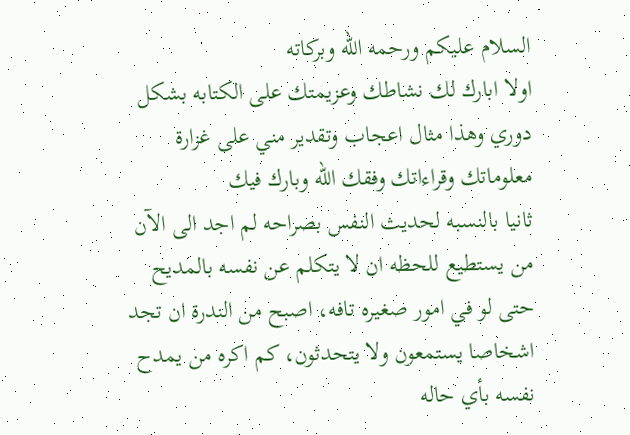السلام عليكم ورحمه الله وبركاته
اولا ابارك لك نشاطك وعزيمتك على الكتابه بشكل دوري وهذا مثال اعجاب وتقدير مني على غزارة معلوماتك وقراءاتك وفقك الله وبارك فيك
ثانيا بالنسبه لحديث النفس بصراحه لم اجد الى الآن من يستطيع للحظه ان لا يتكلم عن نفسه بالمديح حتى لو في امور صغيره تافه، اصبح من الندرة ان تجد اشخاصا يستمعون ولا يتحدثون، كم اكره من يمدح نفسه بأي حاله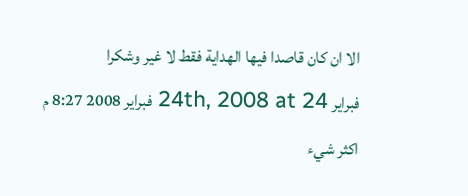الا ان كان قاصدا فيها الهداية فقط لا غير وشكرا
فبراير 24th, 2008 at 24 فبراير 2008 8:27 م
اكثر شيء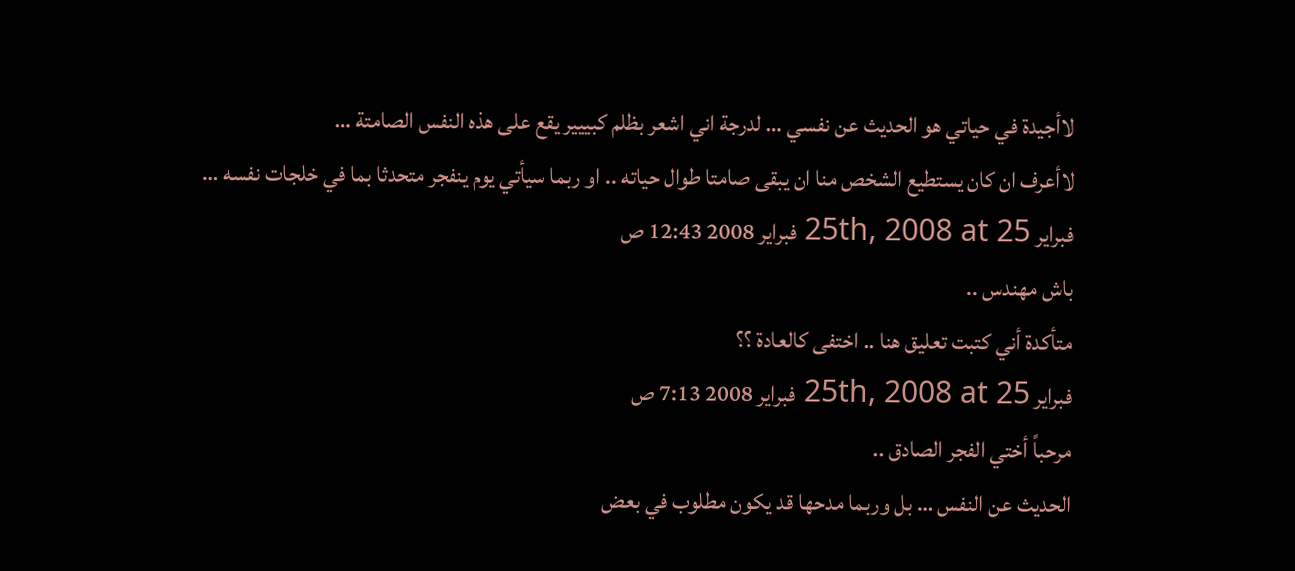لاأجيدة في حياتي هو الحديث عن نفسي … لدرجة اني اشعر بظلم كبييير يقع على هذه النفس الصامتة …
لاأعرف ان كان يستطيع الشخص منا ان يبقى صامتا طوال حياته .. او ربما سيأتي يوم ينفجر متحدثا بما في خلجات نفسه …
فبراير 25th, 2008 at 25 فبراير 2008 12:43 ص
باش مهندس ..
متأكدة أني كتبت تعليق هنا .. اختفى كالعادة ؟؟
فبراير 25th, 2008 at 25 فبراير 2008 7:13 ص
مرحباً أختي الفجر الصادق ..
الحديث عن النفس … بل وربما مدحها قد يكون مطلوب في بعض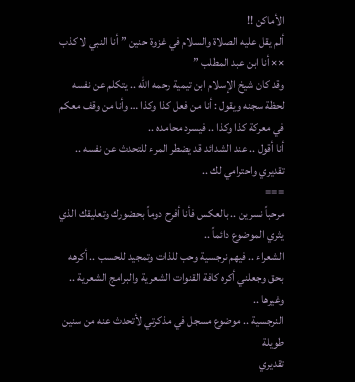الأماكن !!
ألم يقل عليه الصلاة والسلام في غزوة حنين ” أنا النبي لا كذب ×× أنا ابن عبد المطلب ”
وقد كان شيخ الإسلام ابن تيمية رحمه الله .. يتكلم عن نفسه لحظة سجنه ويقول : أنا من فعل كذا وكذا … وأنا من وقف معكم في معركة كذا وكذا .. فيسرد محامده ..
أنا أقول .. عند الشدائد قد يضطر المرء للتحدث عن نفسه ..
تقديري واحترامي لك ..
===
مرحباً نسرين .. بالعكس فأنا أفرح دوماً بحضورك وتعليقك الذي يثري الموضوع دائماً ..
الشعراء .. فيهم نرجسية وحب للذات وتمجيد للحسب .. أكرهه بحق وجعلني أكره كافة القنوات الشعرية والبرامج الشعرية .. وغيرها ..
النرجسية .. موضوع مسجل في مذكرتي لأتحدث عنه من سنين طويلة
تقديري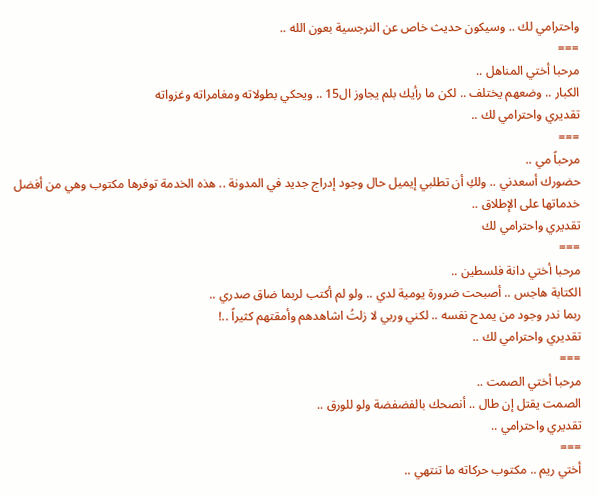واحترامي لك .. وسيكون حديث خاص عن النرجسية بعون الله ..
===
مرحبا أختي المناهل ..
الكبار .. وضعهم يختلف .. لكن ما رأيك بلم يجاوز ال15 .. ويحكي بطولاته ومغامراته وغزواته
تقديري واحترامي لك ..
===
مرحباً مي ..
حضورك أسعدني .. ولكِ أن تطلبي إيميل حال وجود إدراج جديد في المدونة .. هذه الخدمة توفرها مكتوب وهي من أفضل خدماتها على الإطلاق ..
تقديري واحترامي لك
===
مرحبا أختي دانة فلسطين ..
الكتابة هاجس .. أصبحت ضرورة يومية لدي .. ولو لم أكتب لربما ضاق صدري ..
ربما ندر وجود من يمدح نفسه .. لكني وربي لا زلتُ اشاهدهم وأمقتهم كثيراً ..!
تقديري واحترامي لك ..
===
مرحبا أختي الصمت ..
الصمت يقتل إن طال .. أنصحك بالفضفضة ولو للورق ..
تقديري واحترامي ..
===
أختي ريم .. مكتوب حركاته ما تنتهي ..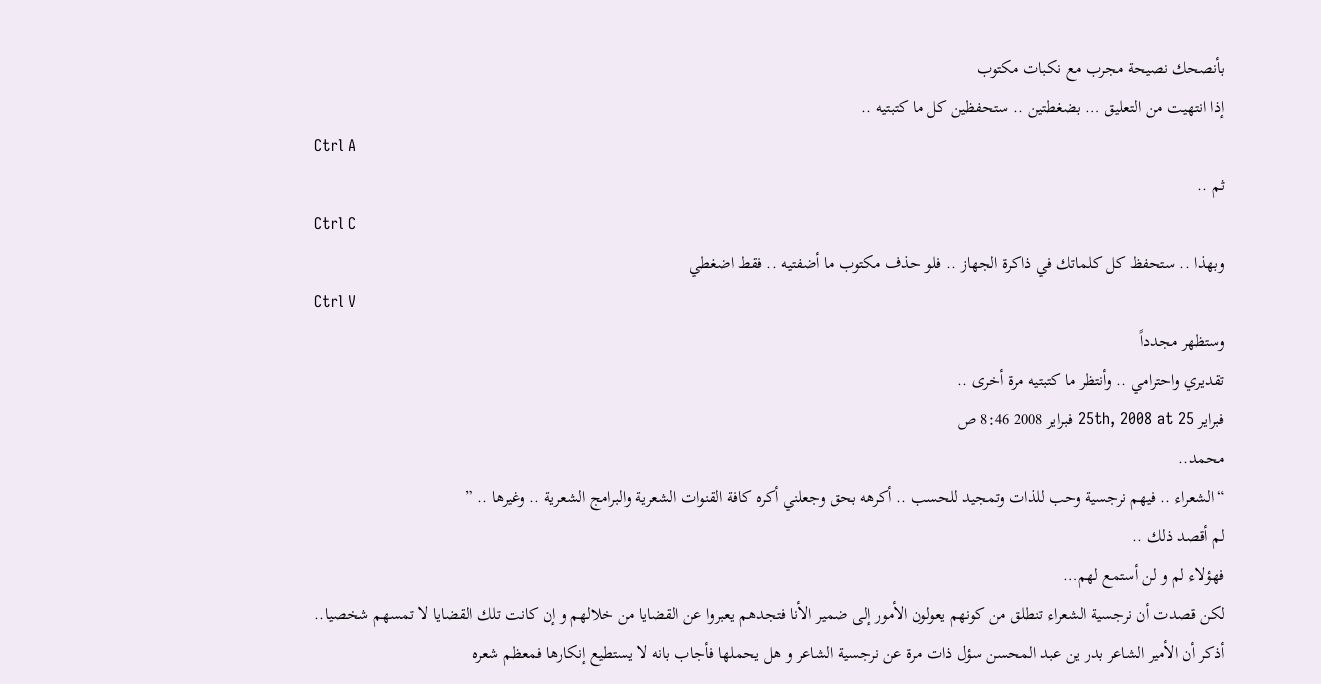بأنصحك نصيحة مجرب مع نكبات مكتوب
إذا انتهيت من التعليق … بضغطتين .. ستحفظين كل ما كتبتيه ..
Ctrl A
ثم ..
Ctrl C
وبهذا .. ستحفظ كل كلماتك في ذاكرة الجهاز .. فلو حذف مكتوب ما أضفتيه .. فقط اضغطي
Ctrl V
وستظهر مجدداً
تقديري واحترامي .. وأنتظر ما كتبتيه مرة أخرى ..
فبراير 25th, 2008 at 25 فبراير 2008 8:46 ص
محمد..
“الشعراء .. فيهم نرجسية وحب للذات وتمجيد للحسب .. أكرهه بحق وجعلني أكره كافة القنوات الشعرية والبرامج الشعرية .. وغيرها .. ”
لم أقصد ذلك ..
فهؤلاء لم و لن أستمع لهم…
لكن قصدت أن نرجسية الشعراء تنطلق من كونهم يعولون الأمور إلى ضمير الأنا فتجدهم يعبروا عن القضايا من خلالهم و إن كانت تلك القضايا لا تمسهم شخصيا..
أذكر أن الأمير الشاعر بدر ين عبد المحسن سؤل ذات مرة عن نرجسية الشاعر و هل يحملها فأجاب بانه لا يستطيع إنكارها فمعظم شعره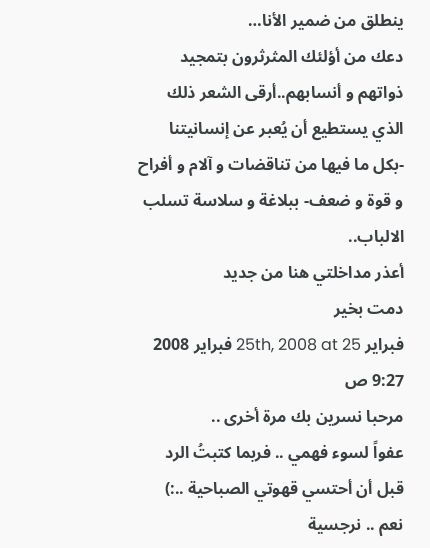ينطلق من ضمير الأنا…
دعك من أؤلئك المثرثرون بتمجيد ذواتهم و أنسابهم..أرقى الشعر ذلك الذي يستطيع أن يُعبر عن إنسانيتنا -بكل ما فيها من تناقضات و آلام و أفراح و قوة و ضعف- ببلاغة و سلاسة تسلب الالباب..
أعذر مداخلتي هنا من جديد
دمت بخير
فبراير 25th, 2008 at 25 فبراير 2008 9:27 ص
مرحبا نسرين بك مرة أخرى ..
عفواً لسوء فهمي .. فربما كتبتُ الرد قبل أن أحتسي قهوتي الصباحية ..:)
نعم .. نرجسية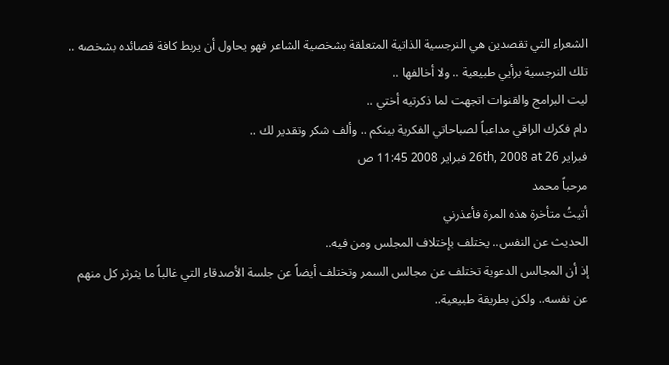الشعراء التي تقصدين هي النرجسية الذاتية المتعلقة بشخصية الشاعر فهو يحاول أن يربط كافة قصائده بشخصه ..
تلك النرجسية برأيي طبيعية .. ولا أخالفها ..
ليت البرامج والقنوات اتجهت لما ذكرتيه أختي ..
دام فكرك الراقي مداعباً لصباحاتي الفكرية بينكم .. وألف شكر وتقدير لك ..
فبراير 26th, 2008 at 26 فبراير 2008 11:45 ص
مرحباً محمد
أتيتُ متأخرة هذه المرة فأعذرني
الحديث عن النفس.. يختلف بإختلاف المجلس ومن فيه..
إذ أن المجالس الدعوية تختلف عن مجالس السمر وتختلف أيضاً عن جلسة الأصدقاء التي غالباً ما يثرثر كل منهم عن نفسه.. ولكن بطريقة طبيعية..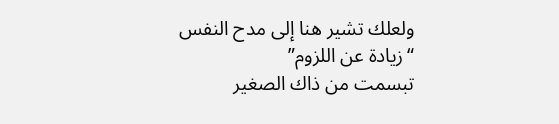ولعلك تشير هنا إلى مدح النفس “زيادة عن اللزوم”
تبسمت من ذاك الصغير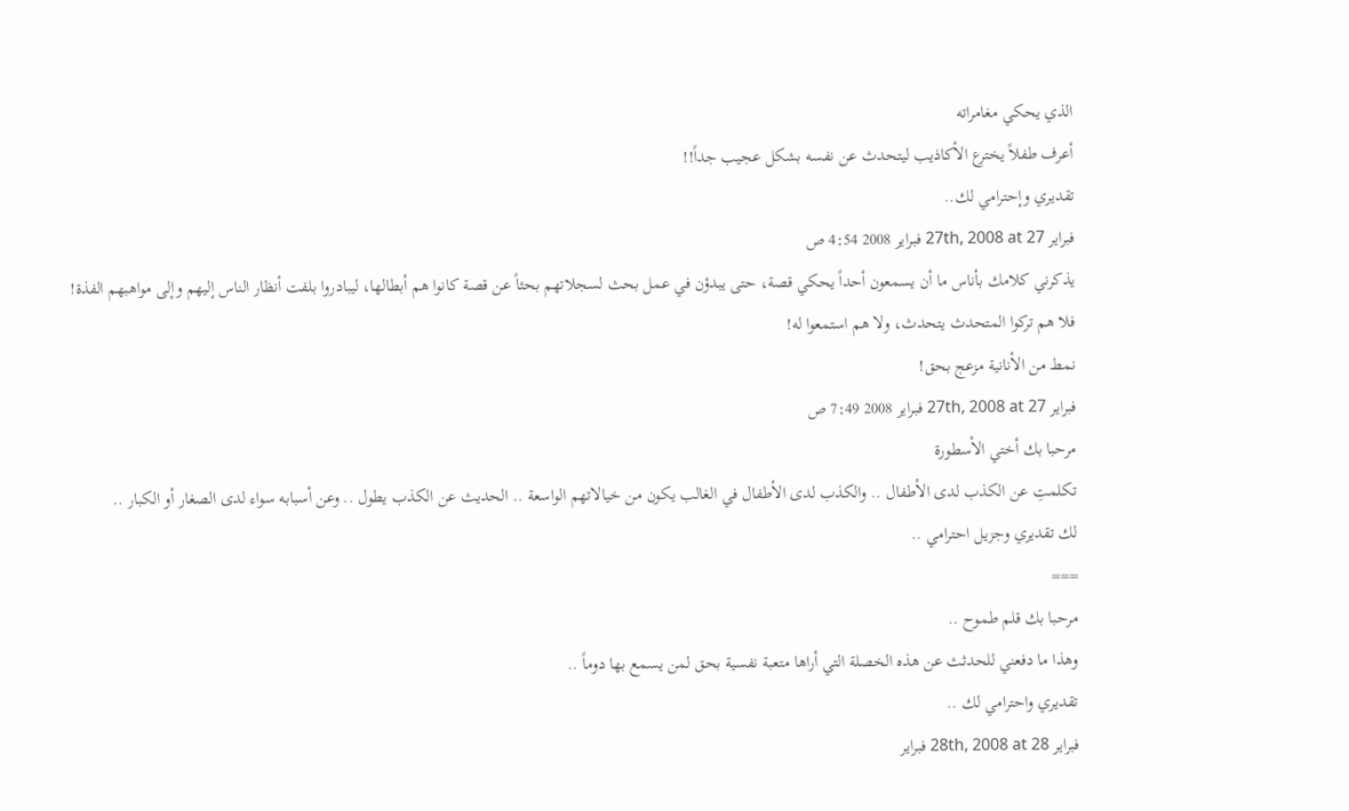الذي يحكي مغامراته
أعرف طفلاً يخترع الأكاذيب ليتحدث عن نفسه بشكل عجيب جداً!!
تقديري وإحترامي لك..
فبراير 27th, 2008 at 27 فبراير 2008 4:54 ص
يذكرني كلامك بأناس ما أن يسمعون أحداً يحكي قصة، حتى يبدؤن في عمل بحث لسجلاتهم بحثاً عن قصة كانوا هم أبطالها، ليبادروا بلفت أنظار الناس إليهم وإلى مواهبهم الفذة!
فلا هم تركوا المتحدث يتحدث، ولا هم استمعوا له!
نمط من الأنانية مزعج بحق!
فبراير 27th, 2008 at 27 فبراير 2008 7:49 ص
مرحبا بك أختي الأسطورة
تكلمتِ عن الكذب لدى الأطفال .. والكذب لدى الأطفال في الغالب يكون من خيالاتهم الواسعة .. الحديث عن الكذب يطول .. وعن أسبابه سواء لدى الصغار أو الكبار ..
لك تقديري وجزيل احترامي ..
===
مرحبا بك قلم طموح ..
وهذا ما دفعني للحدثث عن هذه الخصلة التي أراها متعبة نفسية بحق لمن يسمع بها دوماً ..
تقديري واحترامي لك ..
فبراير 28th, 2008 at 28 فبراير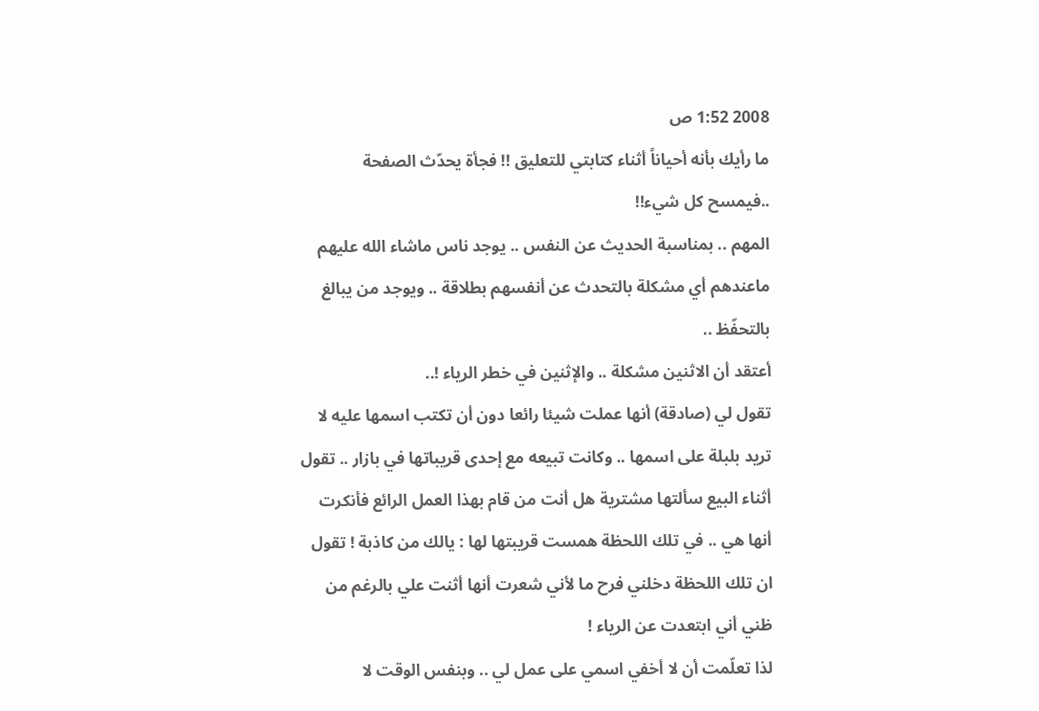2008 1:52 ص
ما رأيك بأنه أحياناً أثناء كتابتي للتعليق !! فجأة يحدّث الصفحة ..فيمسح كل شيء!!
المهم .. بمناسبة الحديث عن النفس .. يوجد ناس ماشاء الله عليهم ماعندهم أي مشكلة بالتحدث عن أنفسهم بطلاقة .. ويوجد من يبالغ بالتحفّظ ..
أعتقد أن الاثنين مشكلة .. والإثنين في خطر الرياء !..
تقول لي (صادقة) أنها عملت شيئا رائعا دون أن تكتب اسمها عليه لا تريد بلبلة على اسمها .. وكانت تبيعه مع إحدى قريباتها في بازار .. تقول أثناء البيع سألتها مشترية هل أنت من قام بهذا العمل الرائع فأنكرت أنها هي .. في تلك اللحظة همست قريبتها لها : يالك من كاذبة ! تقول ان تلك اللحظة دخلني فرح ما لأني شعرت أنها أثنت علي بالرغم من ظني أني ابتعدت عن الرياء !
لذا تعلّمت أن لا أخفي اسمي على عمل لي .. وبنفس الوقت لا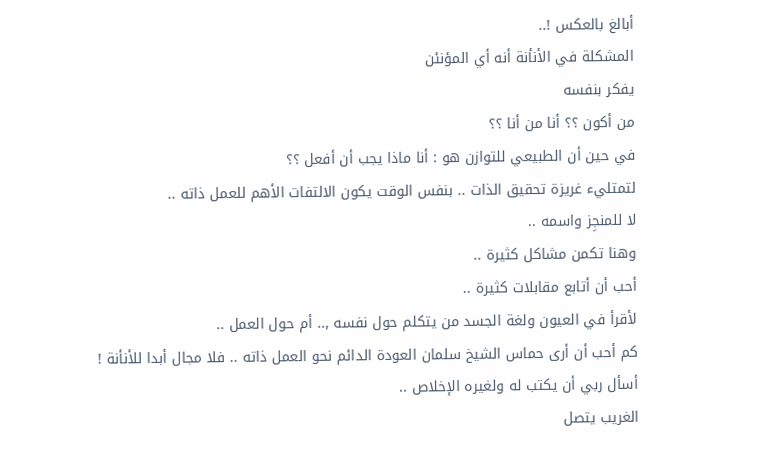أبالغ بالعكس !..
المشكلة في الأنأنة أنه أي المؤنئن
يفكر بنفسه
من أكون ؟؟ أنا من أنا ؟؟
في حين أن الطبيعي للتوازن هو : أنا ماذا يجب أن أفعل ؟؟
لتمتليء غريزة تحقيق الذات .. بنفس الوقت يكون الالتفات الأهم للعمل ذاته ..
لا للمنجِز واسمه ..
وهنا تكمن مشاكل كثيرة ..
أحب أن أتابع مقابلات كثيرة ..
لأقرأ في العيون ولغة الجسد من يتكلم حول نفسه ,.. أم حول العمل ..
كم أحب أن أرى حماس الشيخ سلمان العودة الدائم نحو العمل ذاته .. فلا مجال أبدا للأنأنة !
أسأل ربي أن يكتب له ولغيره الإخلاص ..
الغريب يتصل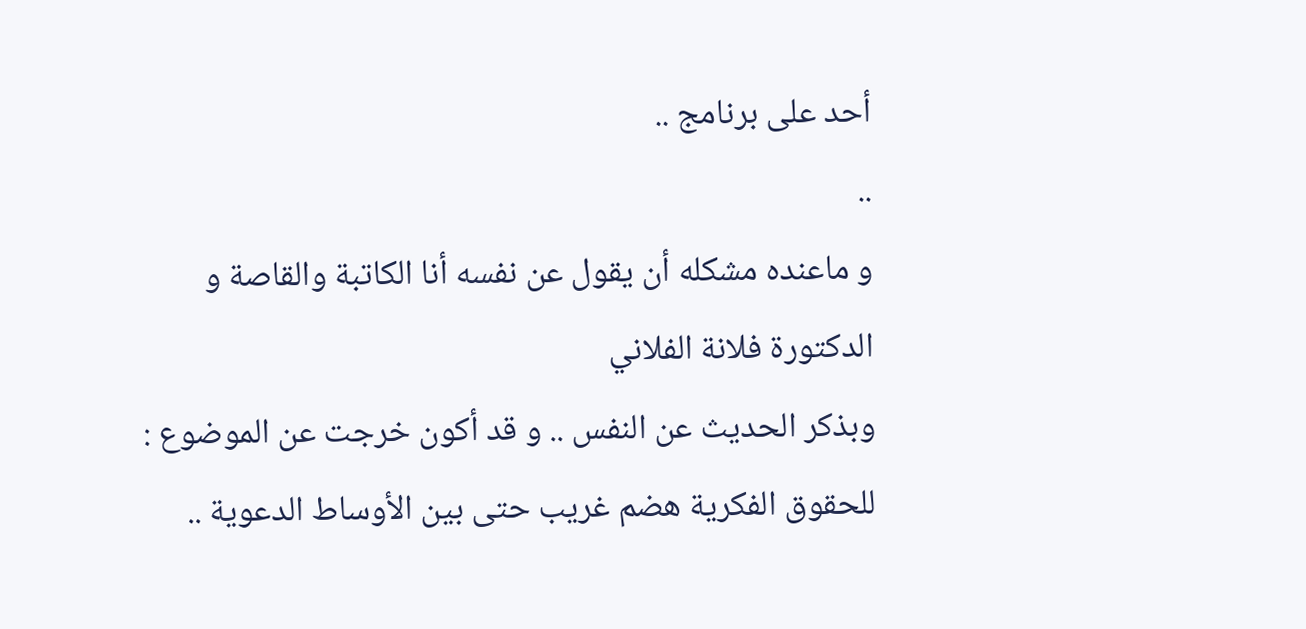أحد على برنامج ..
..
و ماعنده مشكله أن يقول عن نفسه أنا الكاتبة والقاصة و الدكتورة فلانة الفلاني
وبذكر الحديث عن النفس .. و قد أكون خرجت عن الموضوع :
للحقوق الفكرية هضم غريب حتى بين الأوساط الدعوية ..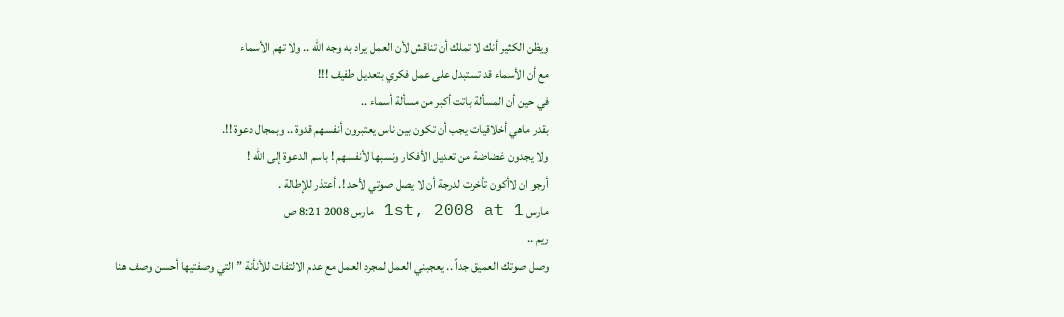ويظن الكثير أنك لا تملك أن تناقش لأن العمل يراد به وجه الله .. ولا تهم الأسماء
مع أن الأسماء قد تستبدل على عمل فكري بتعديل طفيف !!!
في حين أن المسألة باتت أكبر من مسألة أسماء ..
بقدر ماهي أخلاقيات يجب أن تكون بين ناس يعتبرون أنفسهم قدوة .. وبمجال دعوة !!.
ولا يجدون غضاضة من تعديل الأفكار ونسبها لأنفسهم ! باسم الدعوة إلى الله !
أرجو ان لاأكون تأخرت لدرجة أن لا يصل صوتي لأحد !. أعتذر للإطالة .
مارس 1st, 2008 at 1 مارس 2008 8:21 ص
ريم ..
وصل صوتك العميق جداً .. يعجبني العمل لمجرد العمل مع عدم الالتفات للأنأنة ” التي وصفتيها أحسن وصف هنا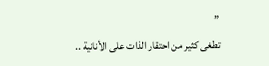”
تطغى كثير من احتقار الذات على الأنانية ..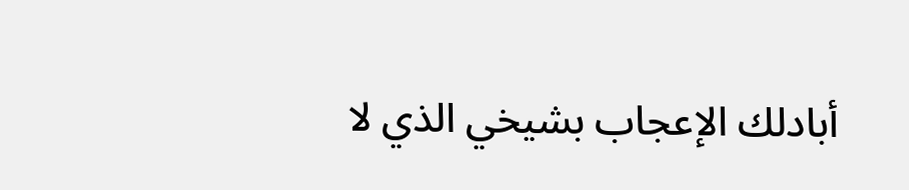أبادلك الإعجاب بشيخي الذي لا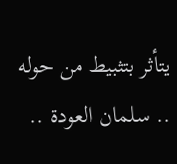يتأثر بتثبيط من حوله .. سلمان العودة ..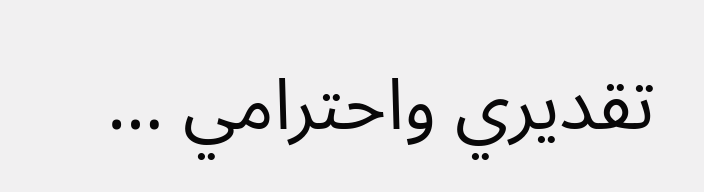تقديري واحترامي …